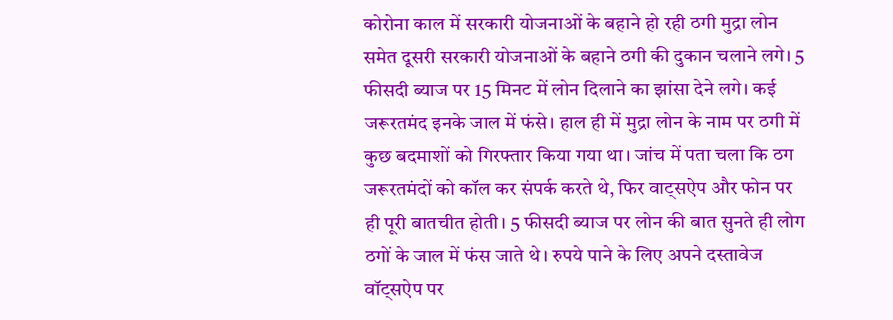कोरोना काल में सरकारी योजनाओं के बहाने हो रही ठगी मुद्रा लोन समेत दूसरी सरकारी योजनाओं के बहाने ठगी की दुकान चलाने लगे। 5 फीसदी ब्याज पर 15 मिनट में लोन दिलाने का झांसा देने लगे। कई जरूरतमंद इनके जाल में फंसे। हाल ही में मुद्रा लोन के नाम पर ठगी में कुछ बदमाशों को गिरफ्तार किया गया था। जांच में पता चला कि ठग जरूरतमंदों को कॉल कर संपर्क करते थे, फिर वाट्सऐप और फोन पर ही पूरी बातचीत होती। 5 फीसदी ब्याज पर लोन की बात सुनते ही लोग ठगों के जाल में फंस जाते थे। रुपये पाने के लिए अपने दस्तावेज वॉट्सऐप पर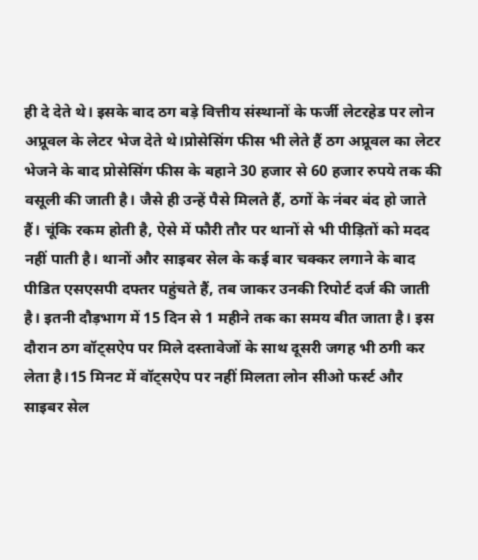ही दे देते थे। इसके बाद ठग बड़े वित्तीय संस्थानों के फर्जी लेटरहेड पर लोन अप्रूवल के लेटर भेज देते थे।प्रोसेसिंग फीस भी लेते हैं ठग अप्रूवल का लेटर भेजने के बाद प्रोसेसिंग फीस के बहाने 30 हजार से 60 हजार रुपये तक की वसूली की जाती है। जैसे ही उन्हें पैसे मिलते हैं, ठगों के नंबर बंद हो जाते हैं। चूंकि रकम होती है, ऐसे में फौरी तौर पर थानों से भी पीड़ितों को मदद नहीं पाती है। थानों और साइबर सेल के कई बार चक्कर लगाने के बाद पीडित एसएसपी दफ्तर पहुंचते हैं, तब जाकर उनकी रिपोर्ट दर्ज की जाती है। इतनी दौड़भाग में 15 दिन से 1 महीने तक का समय बीत जाता है। इस दौरान ठग वॉट्सऐप पर मिले दस्तावेजों के साथ दूसरी जगह भी ठगी कर लेता है।15 मिनट में वॉट्सऐप पर नहीं मिलता लोन सीओ फर्स्ट और साइबर सेल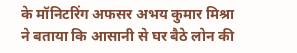के मॉनिटरिंग अफसर अभय कुमार मिश्रा ने बताया कि आसानी से घर बैठे लोन की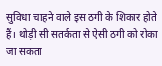सुविधा चाहने वाले इस ठगी के शिकार होते हैं। थोड़ी सी सतर्कता से ऐसी ठगी को रोका जा सकता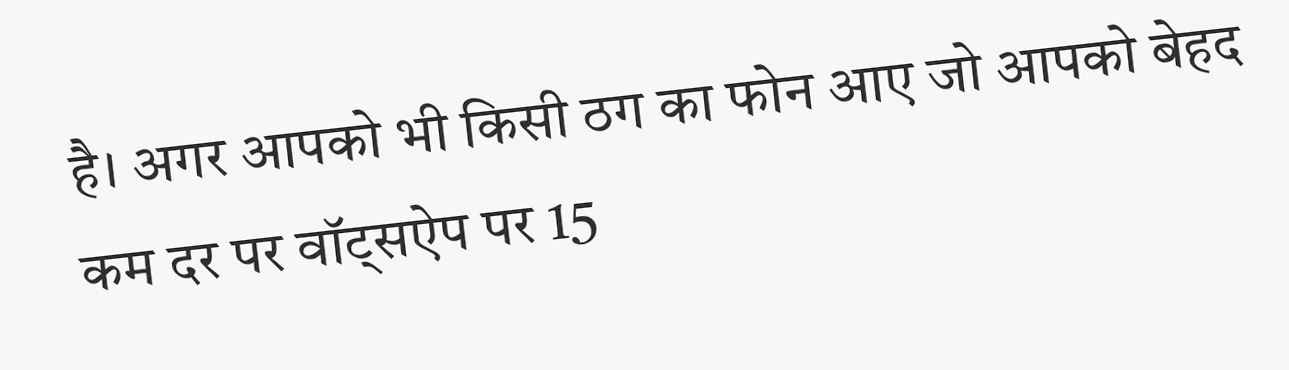है। अगर आपको भी किसी ठग का फोन आए जो आपको बेहद कम दर पर वॉट्सऐप पर 15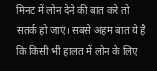मिनट में लोन देने की बात करे तो सतर्क हो जाएं। सबसे अहम बात ये है कि किसी भी हालत में लोन के लिए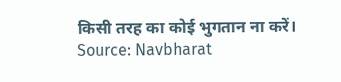किसी तरह का कोई भुगतान ना करें।
Source: Navbharat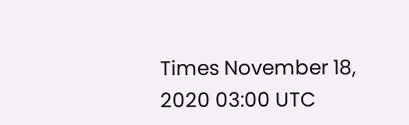Times November 18, 2020 03:00 UTC